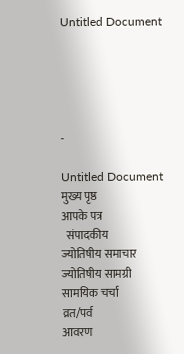Untitled Document





-

Untitled Document
मुख्य पृष्ठ
आपके पत्र
  संपादकीय
ज्योतिषीय समाचार
ज्योतिषीय सामग्री
सामयिक चर्चा
व्रत/पर्व
आवरण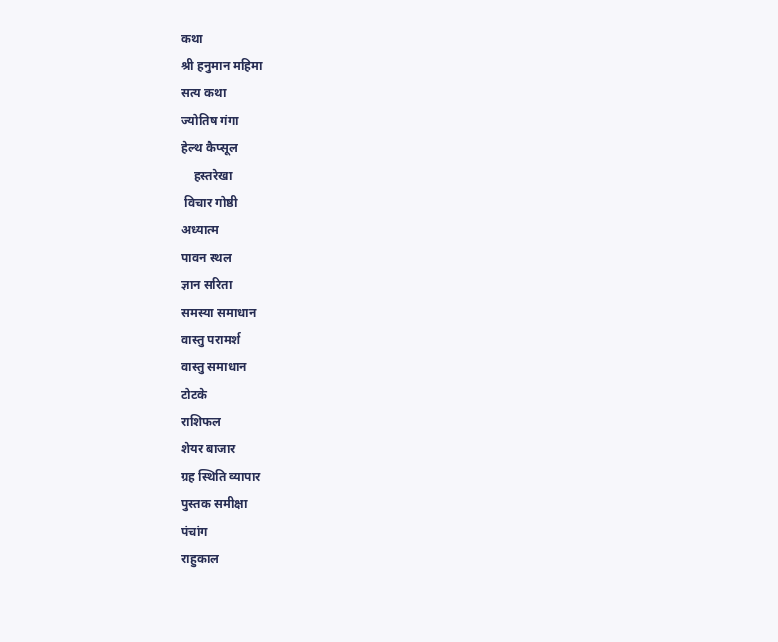कथा
श्री हनुमान महिमा
सत्य कथा
ज्योतिष गंगा
हेल्थ कैप्सूल
    हस्तरेखा
 विचार गोष्ठी
अध्यात्म
पावन स्थल
ज्ञान सरिता
समस्या समाधान
वास्तु परामर्श
वास्तु समाधान
टोटके
राशिफल
शेयर बाजार
ग्रह स्थिति व्यापार
पुस्तक समीक्षा
पंचांग
राहुकाल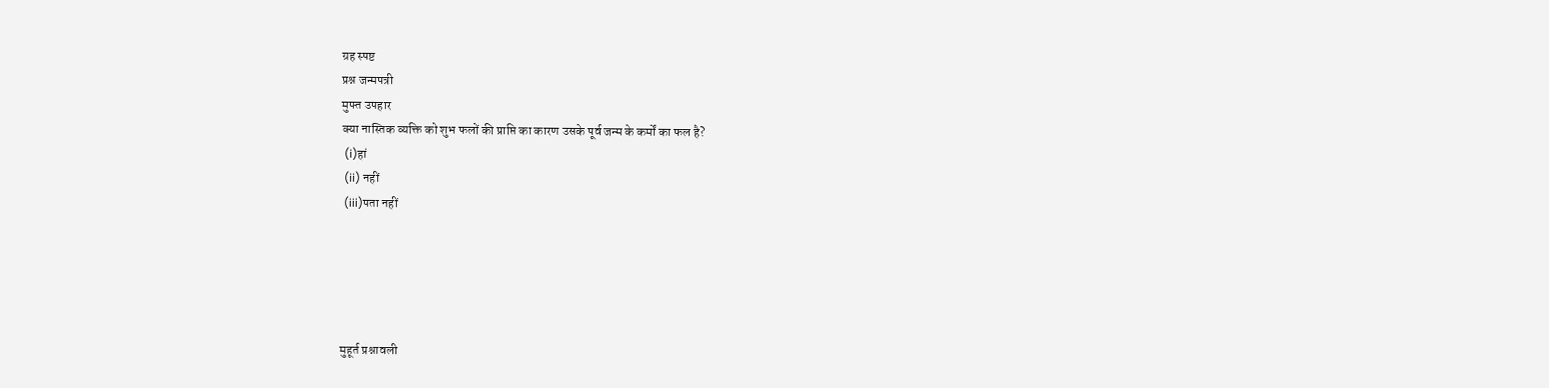ग्रह स्पष्ट
प्रश्न जन्मपत्री
मुफ्त उपहार
क्या नास्तिक व्यक्ति को शुभ फलों की प्राप्ति का कारण उसके पूर्व जन्म के कर्मों का फल है?
 (i)हां
 (ii) नहीं
 (iii)पता नहीं





मुहूर्त प्रश्नावली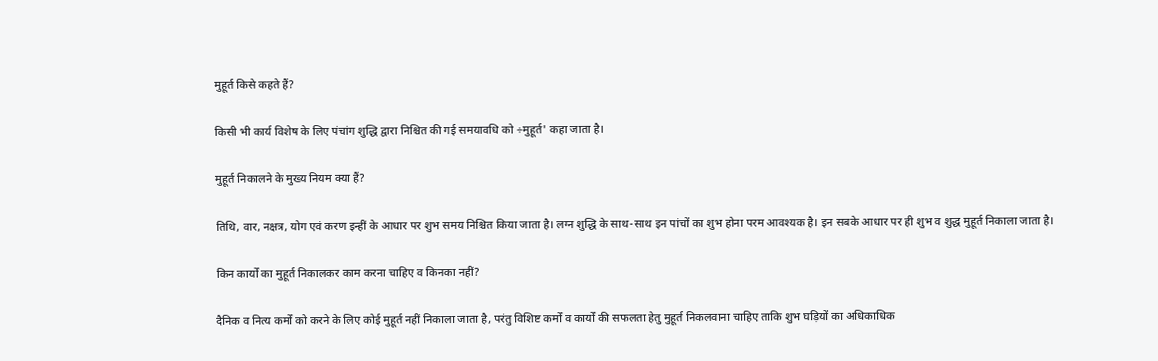मुहूर्त किसे कहते हैं?

किसी भी कार्य विशेष के लिए पंचांग शुद्धि द्वारा निश्चित की गई समयावधि को ÷मुहूर्त' कहा जाता है।

मुहूर्त निकालने के मुख्य नियम क्या हैं?

तिथि, वार, नक्षत्र, योग एवं करण इन्हीं के आधार पर शुभ समय निश्चित किया जाता है। लग्न शुद्धि के साथ-साथ इन पांचों का शुभ होना परम आवश्यक है। इन सबके आधार पर ही शुभ व शुद्ध मुहूर्त निकाला जाता है।

किन कार्यों का मुहूर्त निकालकर काम करना चाहिए व किनका नहीं?

दैनिक व नित्य कर्मों को करने के लिए कोई मुहूर्त नहीं निकाला जाता है, परंतु विशिष्ट कर्मों व कार्यों की सफलता हेतु मुहूर्त निकलवाना चाहिए ताकि शुभ घड़ियों का अधिकाधिक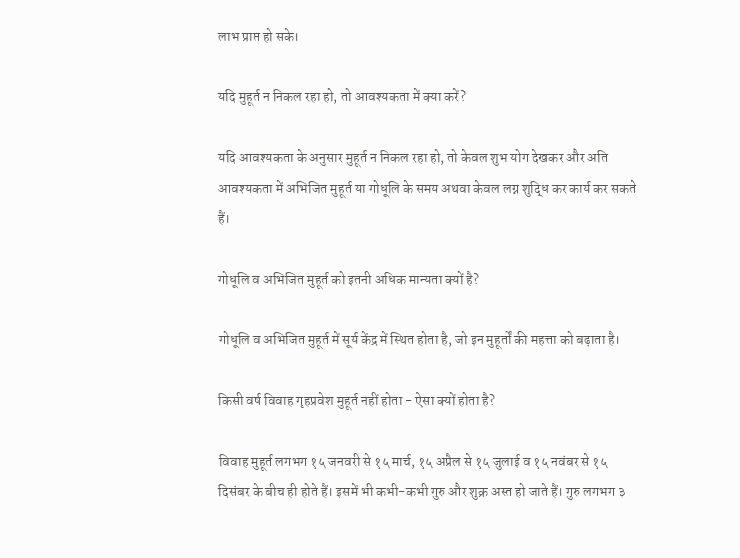लाभ प्राप्त हो सके।

यदि मुहूर्त न निकल रहा हो, तो आवश्यकता में क्या करें?

यदि आवश्यकता के अनुसार मुहूर्त न निकल रहा हो, तो केवल शुभ योग देखकर और अति आवश्यकता में अभिजित मुहूर्त या गोधूलि के समय अथवा केवल लग्न शुद्धि कर कार्य कर सकते हैं।

गोधूलि व अभिजित मुहूर्त को इतनी अधिक मान्यता क्यों है?

गोधूलि व अभिजित मुहूर्त में सूर्य केंद्र में स्थित होता है, जो इन मुहूर्तों की महत्ता को बढ़ाता है।

किसी वर्ष विवाह गृहप्रवेश मुहूर्त नहीं होता - ऐसा क्यों होता है?

विवाह मुहूर्त लगभग १५ जनवरी से १५ मार्च, १५ अप्रैल से १५ जुलाई व १५ नवंबर से १५ दिसंबर के बीच ही होते हैं। इसमें भी कभी-कभी गुरु और शुक्र अस्त हो जाते हैं। गुरु लगभग ३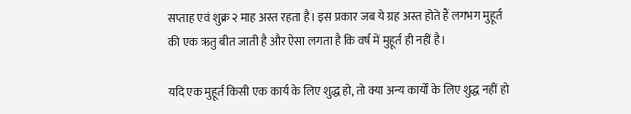सप्ताह एवं शुक्र २ माह अस्त रहता है। इस प्रकार जब ये ग्रह अस्त होते हैं लगभग मुहूर्त की एक ऋतु बीत जाती है और ऐसा लगता है कि वर्ष में मुहूर्त ही नहीं है।

यदि एक मुहूर्त किसी एक कार्य के लिए शुद्ध हो, तो क्या अन्य कार्यों के लिए शुद्ध नहीं हो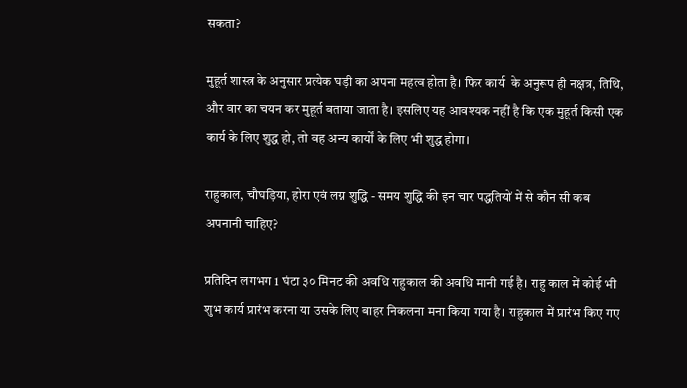सकता?

मुहूर्त शास्त्र के अनुसार प्रत्येक घड़ी का अपना महत्व होता है। फिर कार्य  के अनुरूप ही नक्षत्र, तिथि, और वार का चयन कर मुहूर्त बताया जाता है। इसलिए यह आवश्यक नहीं है कि एक मुहूर्त किसी एक कार्य के लिए शुद्ध हो, तो वह अन्य कार्यों के लिए भी शुद्ध होगा।

राहुकाल, चौघड़िया, होरा एवं लग्न शुद्धि - समय शुद्धि की इन चार पद्धतियों में से कौन सी कब अपनानी चाहिए?

प्रतिदिन लगभग 1 घंटा ३० मिनट की अवधि राहुकाल की अवधि मानी गई है। राहु काल में कोई भी शुभ कार्य प्रारंभ करना या उसके लिए बाहर निकलना मना किया गया है। राहुकाल में प्रारंभ किए गए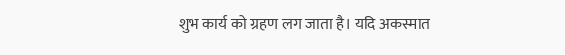शुभ कार्य को ग्रहण लग जाता है। यदि अकस्मात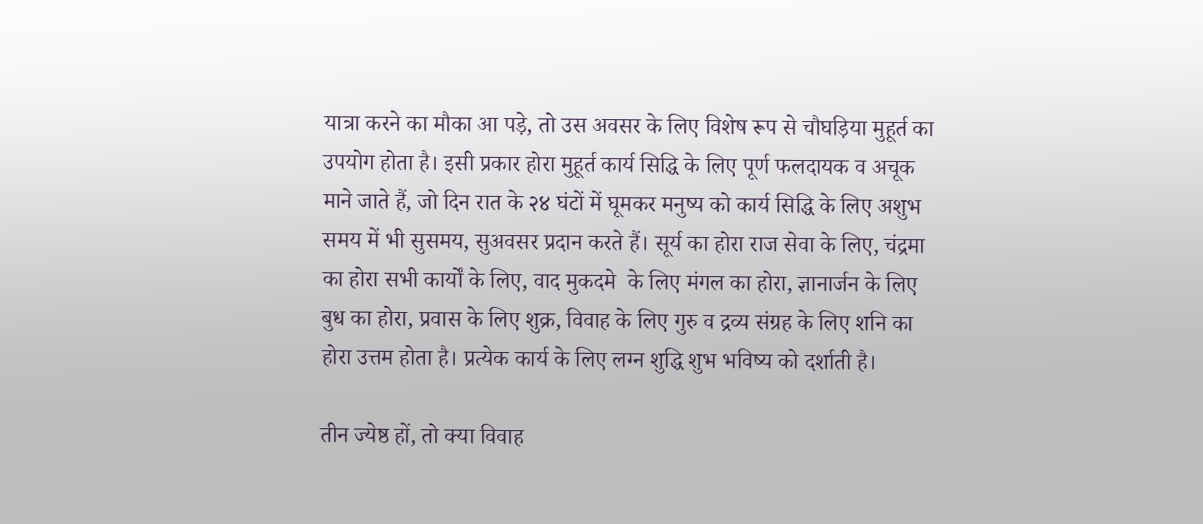यात्रा करने का मौका आ पड़े, तो उस अवसर के लिए विशेष रूप से चौघड़िया मुहूर्त का उपयोग होता है। इसी प्रकार होरा मुहूर्त कार्य सिद्धि के लिए पूर्ण फलदायक व अचूक माने जाते हैं, जो दिन रात के २४ घंटों में घूमकर मनुष्य को कार्य सिद्धि के लिए अशुभ समय में भी सुसमय, सुअवसर प्रदान करते हैं। सूर्य का होरा राज सेवा के लिए, चंद्रमा का होरा सभी कार्यों के लिए, वाद मुकदमे  के लिए मंगल का होरा, ज्ञानार्जन के लिए बुध का होरा, प्रवास के लिए शुक्र, विवाह के लिए गुरु व द्रव्य संग्रह के लिए शनि का होरा उत्तम होता है। प्रत्येक कार्य के लिए लग्न शुद्धि शुभ भविष्य को दर्शाती है।

तीन ज्येष्ठ हों, तो क्या विवाह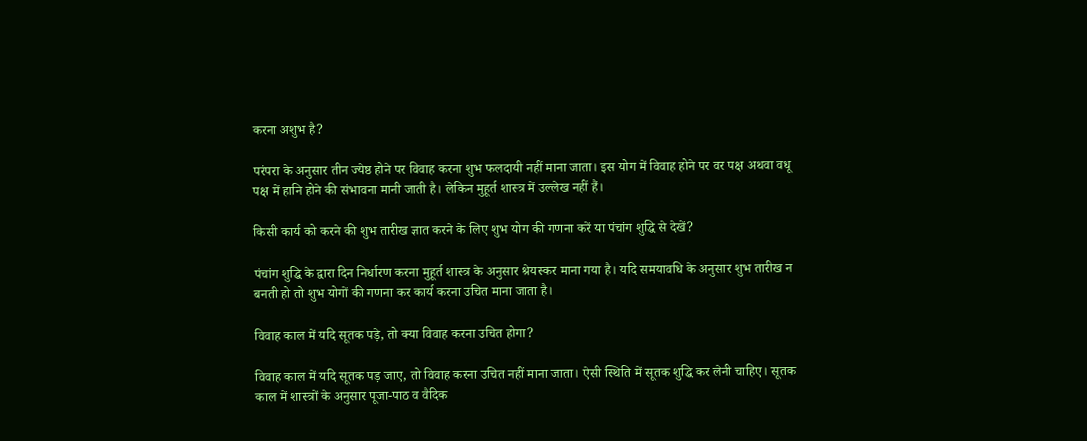करना अशुभ है?

परंपरा के अनुसार तीन ज्येष्ठ होने पर विवाह करना शुभ फलदायी नहीं माना जाता। इस योग में विवाह होने पर वर पक्ष अथवा वधू पक्ष में हानि होने की संभावना मानी जाती है। लेकिन मुहूर्त शास्त्र में उल्लेख नहीं हैं।

किसी कार्य को करने की शुभ तारीख ज्ञात करने के लिए शुभ योग की गणना करें या पंचांग शुद्धि से देखें?

पंचांग शुद्धि के द्वारा दिन निर्धारण करना मुहूर्त शास्त्र के अनुसार श्रेयस्कर माना गया है। यदि समयावधि के अनुसार शुभ तारीख न बनती हो तो शुभ योगों की गणना कर कार्य करना उचित माना जाता है।

विवाह काल में यदि सूतक पड़े, तो क्या विवाह करना उचित होगा?

विवाह काल में यदि सूतक पड़ जाए, तो विवाह करना उचित नहीं माना जाता। ऐसी स्थिति में सूतक शुद्धि कर लेनी चाहिए। सूतक काल में शास्त्रों के अनुसार पूजा-पाठ व वैदिक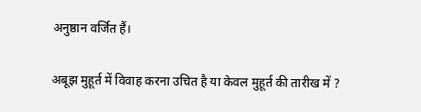अनुष्ठान वर्जित हैं।

अबूझ मुहूर्त में विवाह करना उचित है या केवल मुहूर्त की तारीख में ?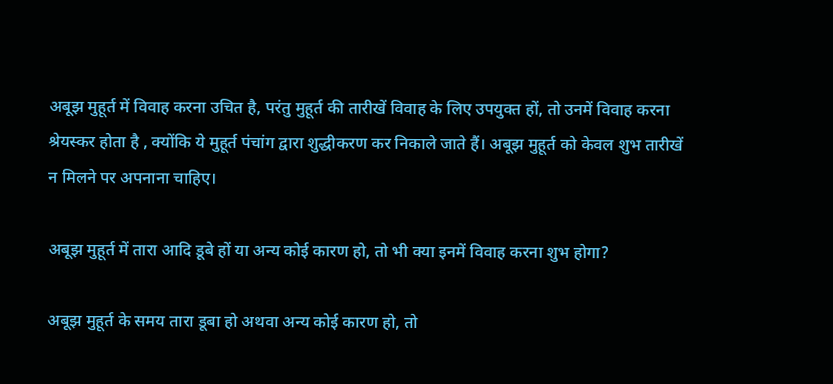अबूझ मुहूर्त में विवाह करना उचित है, परंतु मुहूर्त की तारीखें विवाह के लिए उपयुक्त हों, तो उनमें विवाह करना श्रेयस्कर होता है , क्योंकि ये मुहूर्त पंचांग द्वारा शुद्धीकरण कर निकाले जाते हैं। अबूझ मुहूर्त को केवल शुभ तारीखें न मिलने पर अपनाना चाहिए।

अबूझ मुहूर्त में तारा आदि डूबे हों या अन्य कोई कारण हो, तो भी क्या इनमें विवाह करना शुभ होगा?

अबूझ मुहूर्त के समय तारा डूबा हो अथवा अन्य कोई कारण हो, तो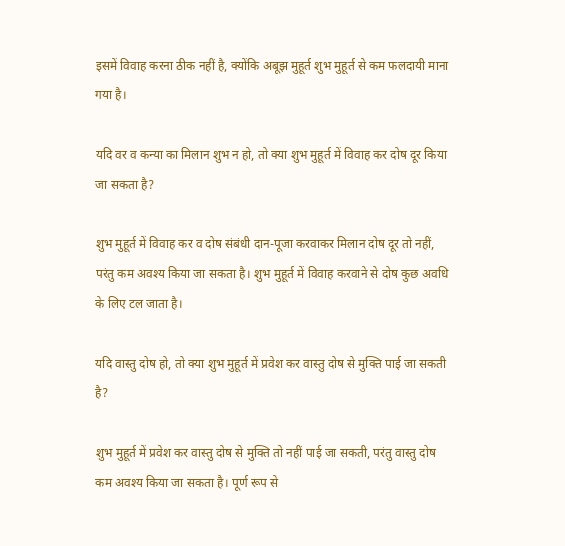इसमें विवाह करना ठीक नहीं है, क्योंकि अबूझ मुहूर्त शुभ मुहूर्त से कम फलदायी माना गया है।

यदि वर व कन्या का मिलान शुभ न हो, तो क्या शुभ मुहूर्त में विवाह कर दोष दूर किया जा सकता है?

शुभ मुहूर्त में विवाह कर व दोष संबंधी दान-पूजा करवाकर मिलान दोष दूर तो नहीं, परंतु कम अवश्य किया जा सकता है। शुभ मुहूर्त में विवाह करवाने से दोष कुछ अवधि के लिए टल जाता है।

यदि वास्तु दोष हो, तो क्या शुभ मुहूर्त में प्रवेश कर वास्तु दोष से मुक्ति पाई जा सकती है?

शुभ मुहूर्त में प्रवेश कर वास्तु दोष से मुक्ति तो नहीं पाई जा सकती, परंतु वास्तु दोष कम अवश्य किया जा सकता है। पूर्ण रूप से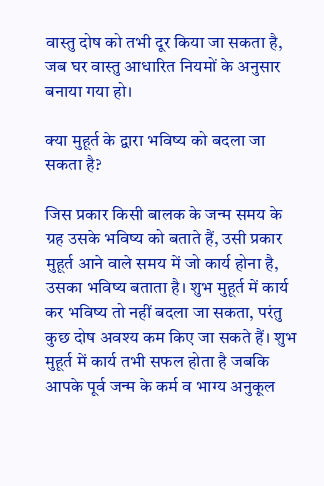वास्तु दोष को तभी दूर किया जा सकता है, जब घर वास्तु आधारित नियमों के अनुसार बनाया गया हो।

क्या मुहूर्त के द्वारा भविष्य को बदला जा सकता है?

जिस प्रकार किसी बालक के जन्म समय के ग्रह उसके भविष्य को बताते हैं, उसी प्रकार मुहूर्त आने वाले समय में जो कार्य होना है, उसका भविष्य बताता है। शुभ मुहूर्त में कार्य कर भविष्य तो नहीं बदला जा सकता, परंतु कुछ दोष अवश्य कम किए जा सकते हैं। शुभ मुहूर्त में कार्य तभी सफल होता है जबकि आपके पूर्व जन्म के कर्म व भाग्य अनुकूल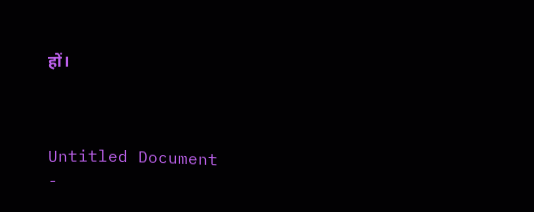हों।



Untitled Document
-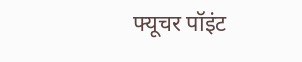फ्यूचर पॉइंट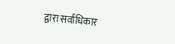द्वारा सर्वाधिकार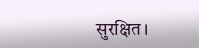सुरक्षित।